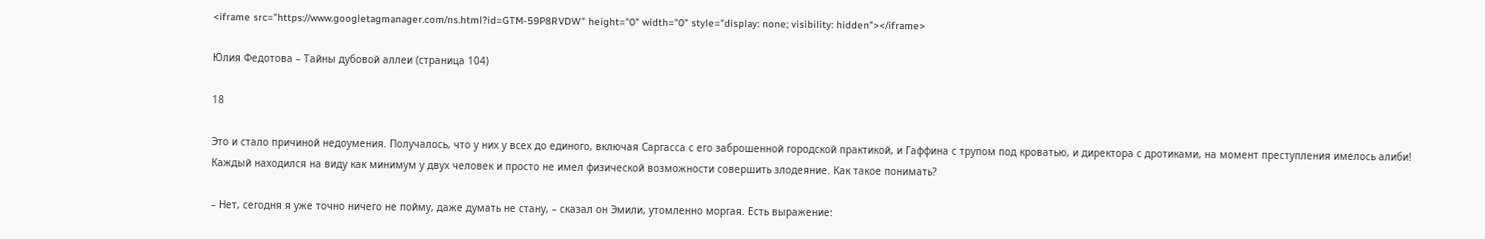<iframe src="https://www.googletagmanager.com/ns.html?id=GTM-59P8RVDW" height="0" width="0" style="display: none; visibility: hidden"></iframe>

Юлия Федотова – Тайны дубовой аллеи (страница 104)

18

Это и стало причиной недоумения. Получалось, что у них у всех до единого, включая Саргасса с его заброшенной городской практикой, и Гаффина с трупом под кроватью, и директора с дротиками, на момент преступления имелось алиби! Каждый находился на виду как минимум у двух человек и просто не имел физической возможности совершить злодеяние. Как такое понимать?

– Нет, сегодня я уже точно ничего не пойму, даже думать не стану, – сказал он Эмили, утомленно моргая. Есть выражение: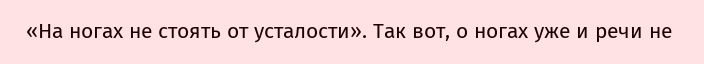«На ногах не стоять от усталости». Так вот, о ногах уже и речи не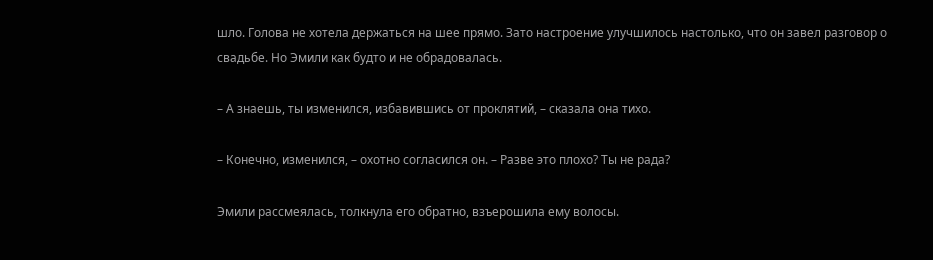шло. Голова не хотела держаться на шее прямо. Зато настроение улучшилось настолько, что он завел разговор о свадьбе. Но Эмили как будто и не обрадовалась.

– А знаешь, ты изменился, избавившись от проклятий, – сказала она тихо.

– Конечно, изменился, – охотно согласился он. – Разве это плохо? Ты не рада?

Эмили рассмеялась, толкнула его обратно, взъерошила ему волосы.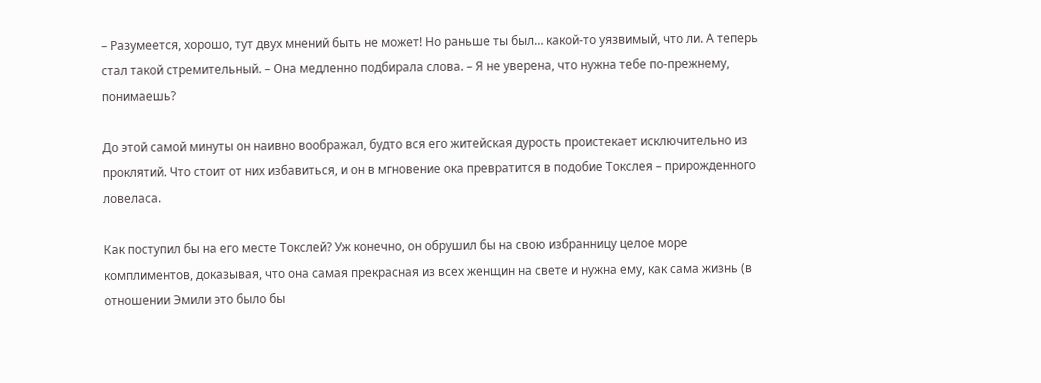– Разумеется, хорошо, тут двух мнений быть не может! Но раньше ты был… какой-то уязвимый, что ли. А теперь стал такой стремительный. – Она медленно подбирала слова. – Я не уверена, что нужна тебе по-прежнему, понимаешь?

До этой самой минуты он наивно воображал, будто вся его житейская дурость проистекает исключительно из проклятий. Что стоит от них избавиться, и он в мгновение ока превратится в подобие Токслея – прирожденного ловеласа.

Как поступил бы на его месте Токслей? Уж конечно, он обрушил бы на свою избранницу целое море комплиментов, доказывая, что она самая прекрасная из всех женщин на свете и нужна ему, как сама жизнь (в отношении Эмили это было бы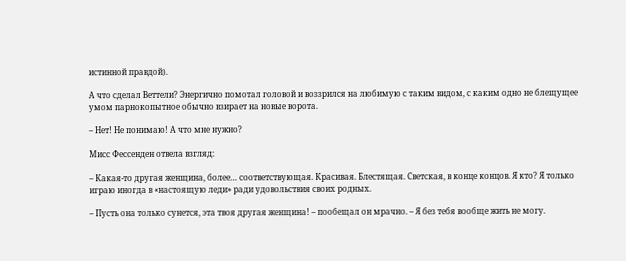истинной правдой).

А что сделал Веттели? Энергично помотал головой и воззрился на любимую с таким видом, с каким одно не блещущее умом парнокопытное обычно взирает на новые ворота.

– Нет! Не понимаю! А что мне нужно?

Мисс Фессенден отвела взгляд:

– Какая-то другая женщина, более… соответствующая. Красивая. Блестящая. Светская, в конце концов. Я кто? Я только играю иногда в «настоящую леди» ради удовольствия своих родных.

– Пусть она только сунется, эта твоя другая женщина! – пообещал он мрачно. – Я без тебя вообще жить не могу.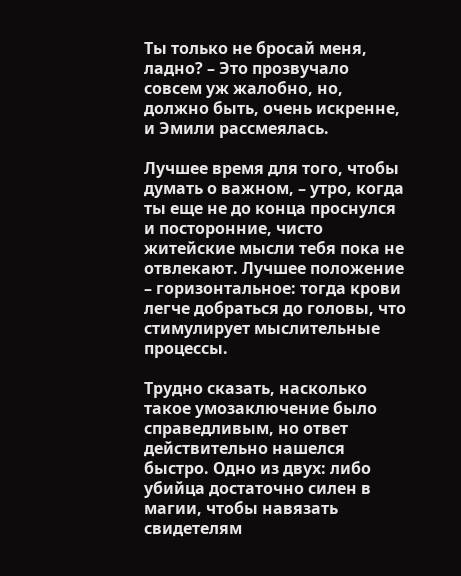Ты только не бросай меня, ладно? – Это прозвучало совсем уж жалобно, но, должно быть, очень искренне, и Эмили рассмеялась.

Лучшее время для того, чтобы думать о важном, – утро, когда ты еще не до конца проснулся и посторонние, чисто житейские мысли тебя пока не отвлекают. Лучшее положение – горизонтальное: тогда крови легче добраться до головы, что стимулирует мыслительные процессы.

Трудно сказать, насколько такое умозаключение было справедливым, но ответ действительно нашелся быстро. Одно из двух: либо убийца достаточно силен в магии, чтобы навязать свидетелям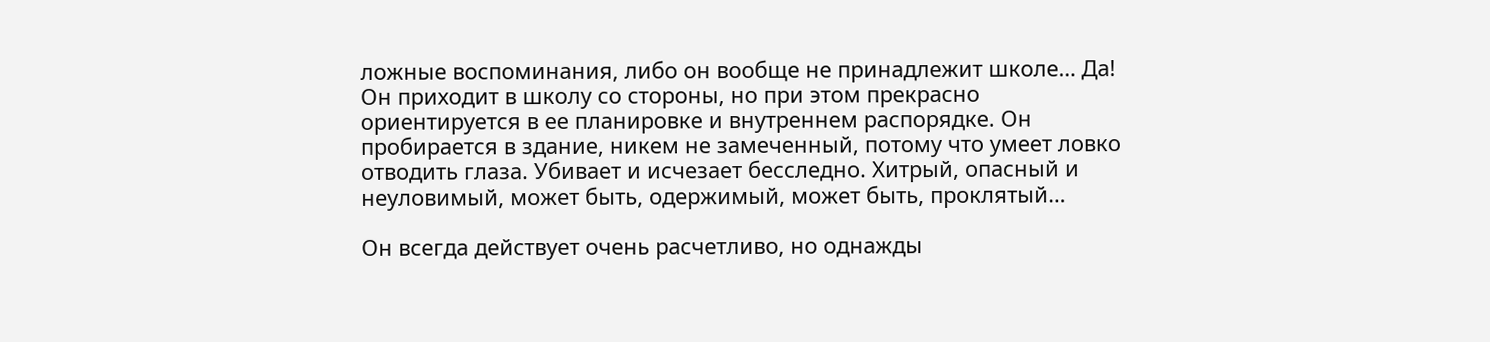ложные воспоминания, либо он вообще не принадлежит школе… Да! Он приходит в школу со стороны, но при этом прекрасно ориентируется в ее планировке и внутреннем распорядке. Он пробирается в здание, никем не замеченный, потому что умеет ловко отводить глаза. Убивает и исчезает бесследно. Хитрый, опасный и неуловимый, может быть, одержимый, может быть, проклятый…

Он всегда действует очень расчетливо, но однажды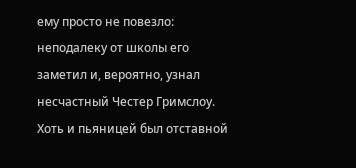ему просто не повезло: неподалеку от школы его заметил и, вероятно, узнал несчастный Честер Гримслоу. Хоть и пьяницей был отставной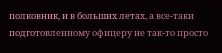полковник, и в больших летах, а все-таки подготовленному офицеру не так-то просто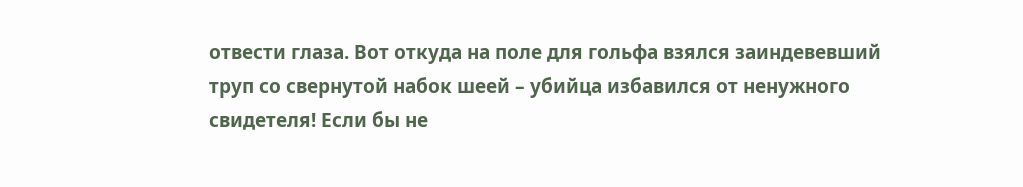отвести глаза. Вот откуда на поле для гольфа взялся заиндевевший труп со свернутой набок шеей – убийца избавился от ненужного свидетеля! Если бы не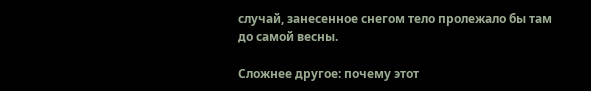случай, занесенное снегом тело пролежало бы там до самой весны.

Сложнее другое: почему этот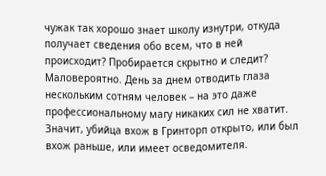чужак так хорошо знает школу изнутри, откуда получает сведения обо всем, что в ней происходит? Пробирается скрытно и следит? Маловероятно. День за днем отводить глаза нескольким сотням человек – на это даже профессиональному магу никаких сил не хватит. Значит, убийца вхож в Гринторп открыто, или был вхож раньше, или имеет осведомителя.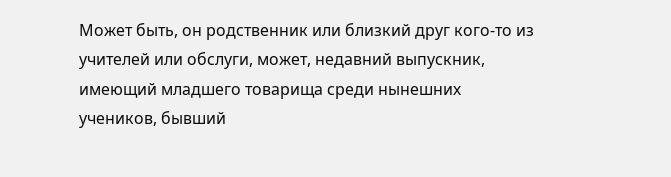Может быть, он родственник или близкий друг кого-то из учителей или обслуги, может, недавний выпускник, имеющий младшего товарища среди нынешних учеников, бывший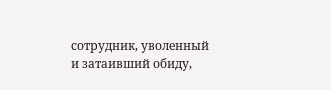сотрудник, уволенный и затаивший обиду,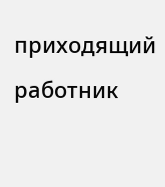приходящий работник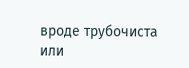вроде трубочиста или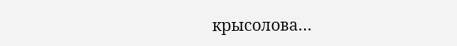крысолова…